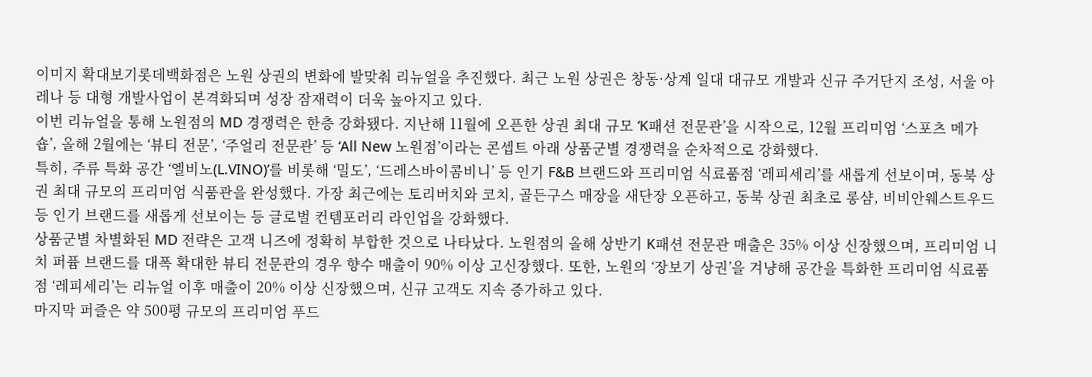이미지 확대보기롯데백화점은 노원 상권의 변화에 발맞춰 리뉴얼을 추진했다. 최근 노원 상권은 창동·상계 일대 대규모 개발과 신규 주거단지 조성, 서울 아레나 등 대형 개발사업이 본격화되며 성장 잠재력이 더욱 높아지고 있다.
이번 리뉴얼을 통해 노원점의 MD 경쟁력은 한층 강화됐다. 지난해 11월에 오픈한 상권 최대 규모 ‘K패션 전문관’을 시작으로, 12월 프리미엄 ‘스포츠 메가숍’, 올해 2월에는 ‘뷰티 전문’, ‘주얼리 전문관’ 등 ‘All New 노원점’이라는 콘셉트 아래 상품군별 경쟁력을 순차적으로 강화했다.
특히, 주류 특화 공간 ‘엘비노(L.VINO)’를 비롯해 ‘밀도’, ‘드레스바이콤비니’ 등 인기 F&B 브랜드와 프리미엄 식료품점 ‘레피세리’를 새롭게 선보이며, 동북 상권 최대 규모의 프리미엄 식품관을 완성했다. 가장 최근에는 토리버치와 코치, 골든구스 매장을 새단장 오픈하고, 동북 상권 최초로 롱샴, 비비안웨스트우드 등 인기 브랜드를 새롭게 선보이는 등 글로벌 컨템포러리 라인업을 강화했다.
상품군별 차별화된 MD 전략은 고객 니즈에 정확히 부합한 것으로 나타났다. 노원점의 올해 상반기 K패션 전문관 매출은 35% 이상 신장했으며, 프리미엄 니치 퍼퓸 브랜드를 대폭 확대한 뷰티 전문관의 경우 향수 매출이 90% 이상 고신장했다. 또한, 노원의 ‘장보기 상권’을 겨냥해 공간을 특화한 프리미엄 식료품점 ‘레피세리’는 리뉴얼 이후 매출이 20% 이상 신장했으며, 신규 고객도 지속 증가하고 있다.
마지막 퍼즐은 약 500평 규모의 프리미엄 푸드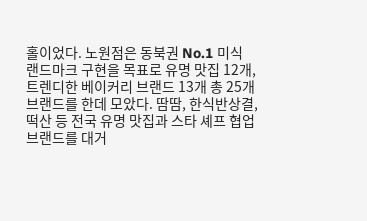홀이었다. 노원점은 동북권 No.1 미식 랜드마크 구현을 목표로 유명 맛집 12개, 트렌디한 베이커리 브랜드 13개 총 25개 브랜드를 한데 모았다. 땀땀, 한식반상결, 떡산 등 전국 유명 맛집과 스타 셰프 협업 브랜드를 대거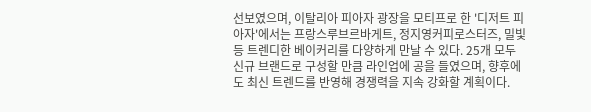선보였으며, 이탈리아 피아자 광장을 모티프로 한 '디저트 피아자'에서는 프랑스루브르바게트, 정지영커피로스터즈, 밀빛 등 트렌디한 베이커리를 다양하게 만날 수 있다. 25개 모두 신규 브랜드로 구성할 만큼 라인업에 공을 들였으며, 향후에도 최신 트렌드를 반영해 경쟁력을 지속 강화할 계획이다.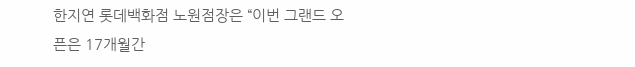한지연 롯데백화점 노원점장은 “이번 그랜드 오픈은 17개월간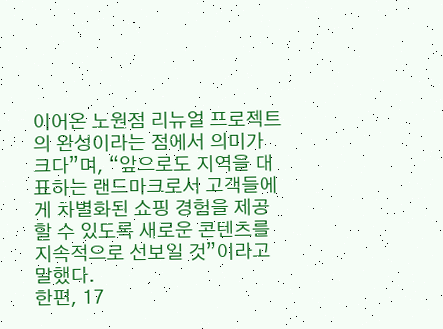이어온 노원점 리뉴얼 프로젝트의 완성이라는 점에서 의미가 크다”며, “앞으로도 지역을 대표하는 랜드마크로서 고객들에게 차별화된 쇼핑 경험을 제공할 수 있도록 새로운 콘텐츠를 지속적으로 선보일 것”이라고 말했다.
한편, 17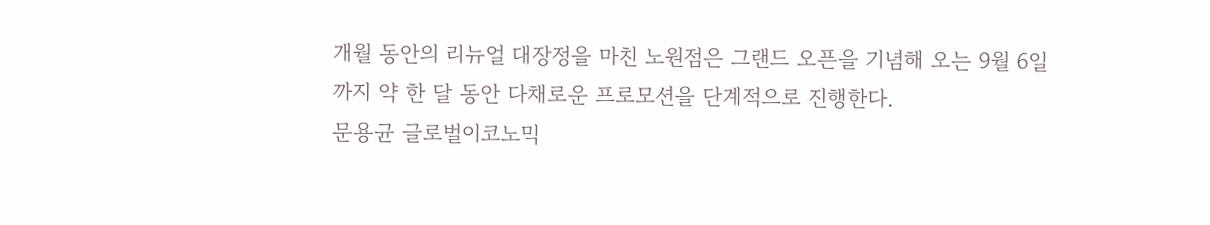개월 동안의 리뉴얼 대장정을 마친 노원점은 그랜드 오픈을 기념해 오는 9월 6일까지 약 한 달 동안 다채로운 프로모션을 단계적으로 진행한다.
문용균 글로벌이코노믹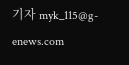기자 myk_115@g-enews.com